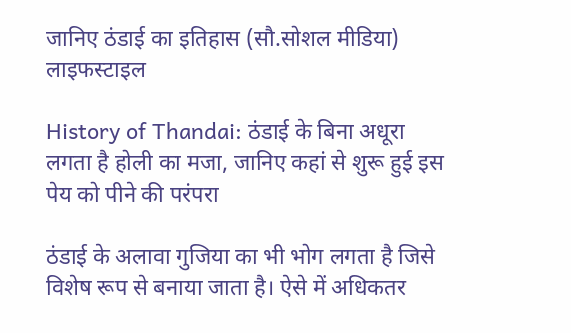जानिए ठंडाई का इतिहास (सौ.सोशल मीडिया)
लाइफस्टाइल

History of Thandai: ठंडाई के बिना अधूरा लगता है होली का मजा, जानिए कहां से शुरू हुई इस पेय को पीने की परंपरा

ठंडाई के अलावा गुजिया का भी भोग लगता है जिसे विशेष रूप से बनाया जाता है। ऐसे में अधिकतर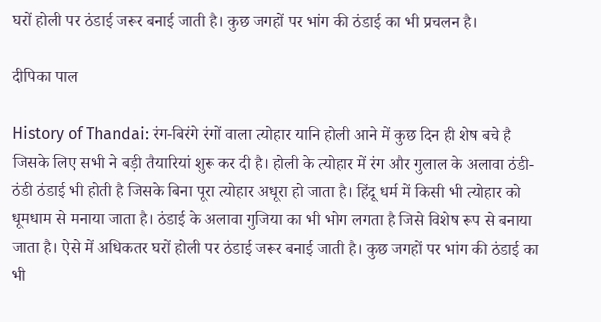घरों होली पर ठंडाई जरूर बनाई जाती है। कुछ जगहों पर भांग की ठंडाई का भी प्रचलन है।

दीपिका पाल

History of Thandai: रंग-बिरंगे रंगों वाला त्योहार यानि होली आने में कुछ दिन ही शेष बचे है जिसके लिए सभी ने बड़ी तैयारियां शुरू कर दी है। होली के त्योहार में रंग और गुलाल के अलावा ठंडी-ठंडी ठंडाई भी होती है जिसके बिना पूरा त्योहार अधूरा हो जाता है। हिंदू धर्म में किसी भी त्योहार को धूमधाम से मनाया जाता है। ठंडाई के अलावा गुजिया का भी भोग लगता है जिसे विशेष रूप से बनाया जाता है। ऐसे में अधिकतर घरों होली पर ठंडाई जरूर बनाई जाती है। कुछ जगहों पर भांग की ठंडाई का भी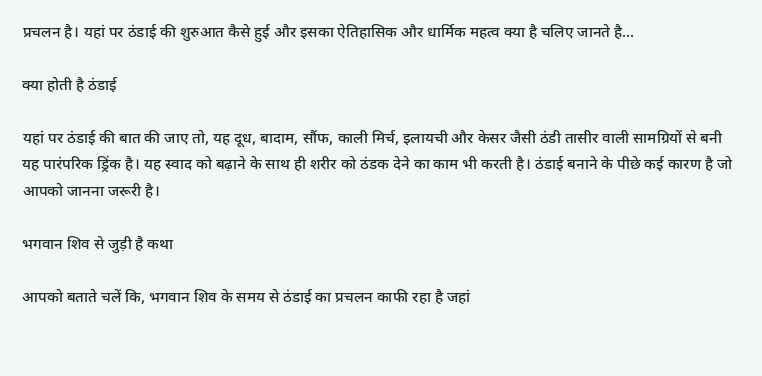प्रचलन है। यहां पर ठंडाई की शुरुआत कैसे हुई और इसका ऐतिहासिक और धार्मिक महत्व क्या है चलिए जानते है...

क्या होती है ठंडाई

यहां पर ठंडाई की बात की जाए तो, यह दूध, बादाम, सौंफ, काली मिर्च, इलायची और केसर जैसी ठंडी तासीर वाली सामग्रियों से बनी यह पारंपरिक ड्रिंक है। यह स्वाद को बढ़ाने के साथ ही शरीर को ठंडक देने का काम भी करती है। ठंडाई बनाने के पीछे कई कारण है जो आपको जानना जरूरी है।

भगवान शिव से जुड़ी है कथा

आपको बताते चलें कि, भगवान शिव के समय से ठंडाई का प्रचलन काफी रहा है जहां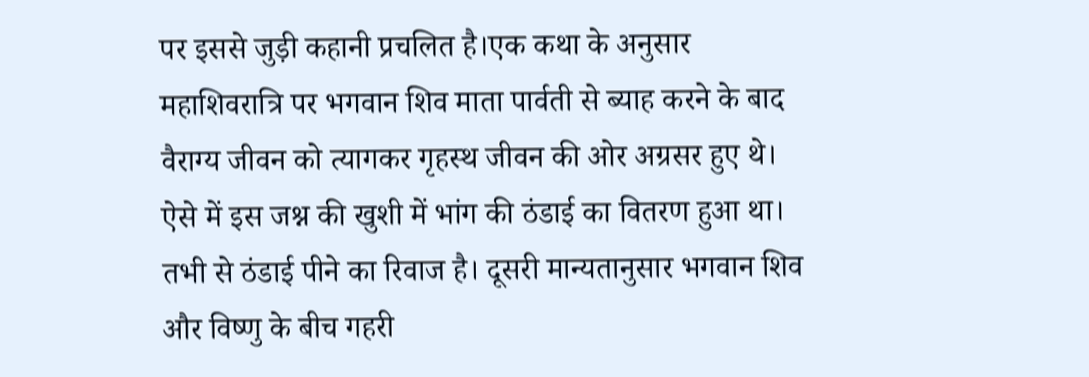पर इससे जुड़ी कहानी प्रचलित है।एक कथा के अनुसार महाशिवरात्रि पर भगवान शिव माता पार्वती से ब्याह करने के बाद वैराग्य जीवन को त्यागकर गृहस्थ जीवन की ओर अग्रसर हुए थे। ऐसे में इस जश्न की खुशी में भांग की ठंडाई का वितरण हुआ था। तभी से ठंडाई पीने का रिवाज है। दूसरी मान्यतानुसार भगवान शिव और विष्णु के बीच गहरी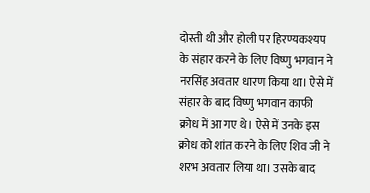दोस्ती थी और होली पर हिरण्यकश्यप के संहार करने के लिए विष्णु भगवान ने नरसिंह अवतार धारण किया था। ऐसे में संहार के बाद विष्णु भगवान काफी क्रोध में आ गए थे। ऐसे में उनके इस क्रोध को शांत करने के लिए शिव जी ने शरभ अवतार लिया था। उसके बाद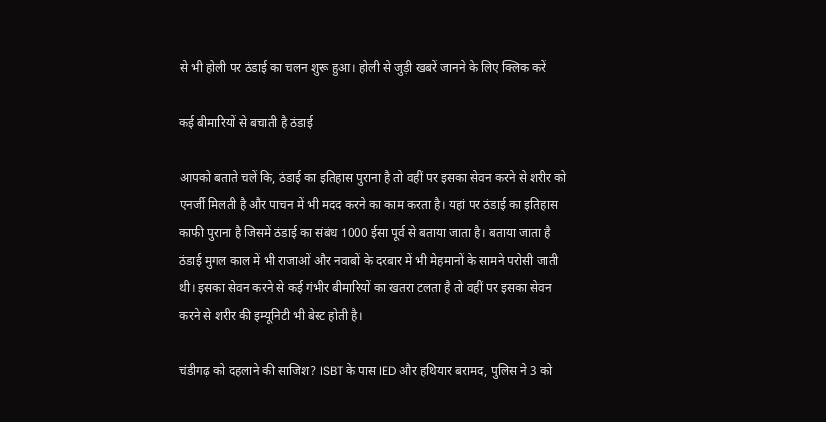से भी होली पर ठंडाई का चलन शुरू हुआ। होली से जुड़ी खबरें जानने के लिए क्लिक करें

कई बीमारियों से बचाती है ठंडाई

आपको बताते चलें कि, ठंडाई का इतिहास पुराना है तो वहीं पर इसका सेवन करने से शरीर को एनर्जी मिलती है और पाचन में भी मदद करने का काम करता है। यहां पर ठंडाई का इतिहास काफी पुराना है जिसमें ठंडाई का संबंध 1000 ईसा पूर्व से बताया जाता है। बताया जाता है ठंडाई मुगल काल में भी राजाओं और नवाबों के दरबार में भी मेहमानों के सामने परोसी जाती थी। इसका सेवन करने से कई गंभीर बीमारियों का खतरा टलता है तो वहीं पर इसका सेवन करने से शरीर की इम्यूनिटी भी बेस्ट होती है।

चंडीगढ़ को दहलाने की साजिश? ISBT के पास IED और हथियार बरामद, पुलिस ने 3 को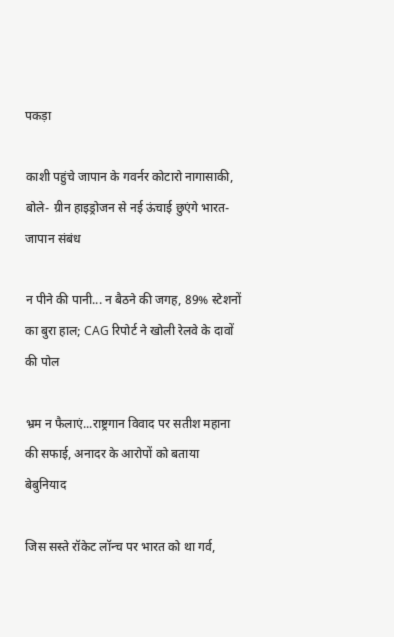पकड़ा

काशी पहुंचे जापान के गवर्नर कोटारो नागासाकी, बोले- ग्रीन हाइड्रोजन से नई ऊंचाई छुएंगे भारत-जापान संबंध

न पीने की पानी... न बैठने की जगह, 89% स्टेशनों का बुरा हाल; CAG रिपोर्ट ने खोली रेलवे के दावों की पोल

भ्रम न फैलाएं...राष्ट्रगान विवाद पर सतीश महाना की सफाई, अनादर के आरोपों को बताया बेबुनियाद

जिस सस्ते रॉकेट लॉन्च पर भारत को था गर्व,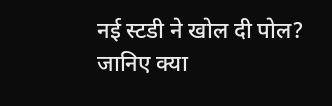नई स्टडी ने खोल दी पोल? जानिए क्या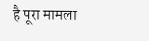है पूरा मामला